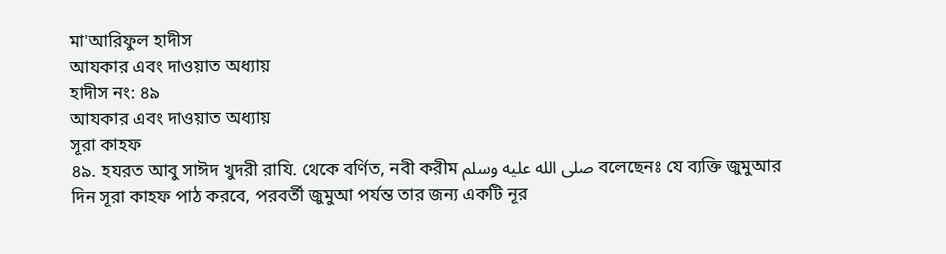মা'আরিফুল হাদীস
আযকার এবং দাওয়াত অধ্যায়
হাদীস নং: ৪৯
আযকার এবং দাওয়াত অধ্যায়
সূরা কাহফ
৪৯. হযরত আবু সাঈদ খুদরী রাযি. থেকে বর্ণিত, নবী করীম صلى الله عليه وسلم বলেছেনঃ যে ব্যক্তি জুমুআর দিন সূরা কাহফ পাঠ করবে, পরবর্তী জুমুআ পর্যন্ত তার জন্য একটি নূর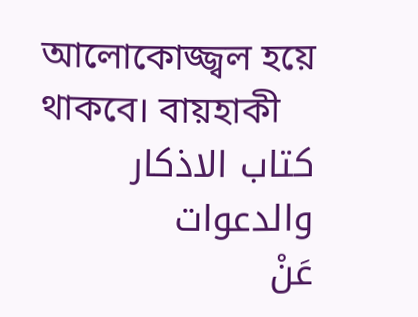আলোকোজ্জ্বল হয়ে থাকবে। বায়হাকী
کتاب الاذکار والدعوات
عَنْ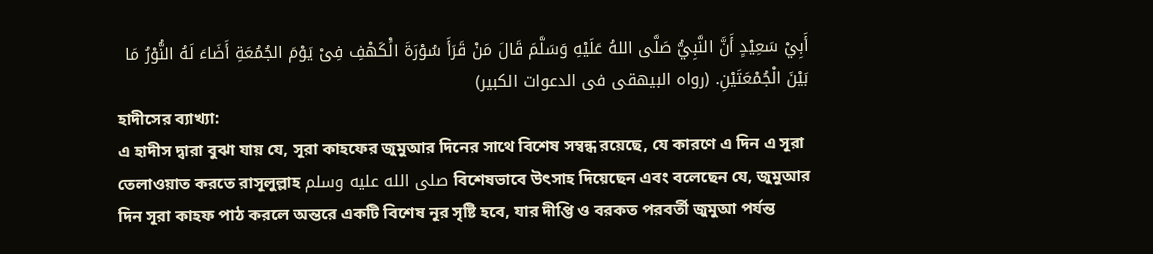أَبِيْ سَعِيْدٍ أَنَّ النَّبِيُّ صَلَّى اللهُ عَلَيْهِ وَسَلَّمَ قَالَ مَنْ قَرَأَ سُوْرَةَ الَْكَهْفِ فِىْ يَوْمَ الجُمُعَةِ أَضَاءَ لَهُ النُّوْرُ مَا بَيْنَ الْجُمْعَتَيْنِ. (رواه البيهقى فى الدعوات الكبير)
হাদীসের ব্যাখ্যা:
এ হাদীস দ্বারা বুঝা যায় যে, সূরা কাহফের জুমুআর দিনের সাথে বিশেষ সম্বন্ধ রয়েছে, যে কারণে এ দিন এ সূরা তেলাওয়াত করতে রাসূলুল্লাহ صلى الله عليه وسلم বিশেষভাবে উৎসাহ দিয়েছেন এবং বলেছেন যে, জুমুআর দিন সূরা কাহফ পাঠ করলে অন্তরে একটি বিশেষ নূর সৃষ্টি হবে, যার দীপ্তি ও বরকত পরবর্তী জুমুআ পর্যন্ত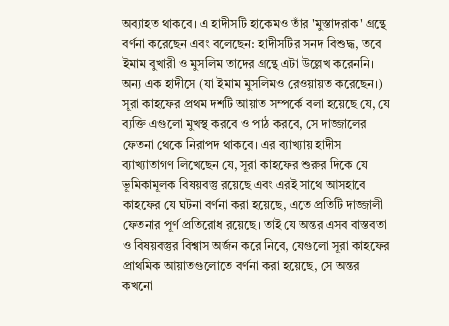অব্যাহত থাকবে। এ হাদীসটি হাকেমও তাঁর 'মুস্তাদরাক' গ্রন্থে বর্ণনা করেছেন এবং বলেছেন: হাদীসটির সনদ বিশুদ্ধ, তবে ইমাম বুখারী ও মুসলিম তাদের গ্রন্থে এটা উল্লেখ করেননি।
অন্য এক হাদীসে (যা ইমাম মুসলিমও রেওয়ায়ত করেছেন।) সূরা কাহফের প্রথম দশটি আয়াত সম্পর্কে বলা হয়েছে যে, যে ব্যক্তি এগুলো মুখস্থ করবে ও পাঠ করবে, সে দাজ্জালের ফেতনা থেকে নিরাপদ থাকবে। এর ব্যাখ্যায় হাদীস ব্যাখ্যাতাগণ লিখেছেন যে, সূরা কাহফের শুরুর দিকে যে ভূমিকামূলক বিষয়বস্তু রয়েছে এবং এরই সাথে আসহাবে কাহফের যে ঘটনা বর্ণনা করা হয়েছে, এতে প্রতিটি দাজ্জালী ফেতনার পূর্ণ প্রতিরোধ রয়েছে। তাই যে অন্তর এসব বাস্তবতা ও বিষয়বস্তুর বিশ্বাস অর্জন করে নিবে, যেগুলো সূরা কাহফের প্রাথমিক আয়াতগুলোতে বর্ণনা করা হয়েছে, সে অন্তর কখনো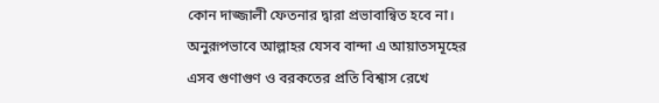কোন দাজ্জালী ফেতনার দ্বারা প্রভাবান্বিত হবে না। অনুরূপভাবে আল্লাহর যেসব বান্দা এ আয়াতসমূহের এসব গুণাগুণ ও বরকতের প্রতি বিশ্বাস রেখে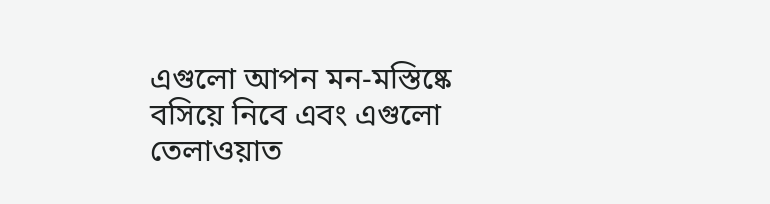এগুলো আপন মন-মস্তিষ্কে বসিয়ে নিবে এবং এগুলো তেলাওয়াত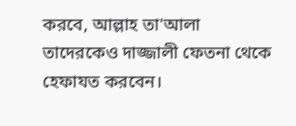করবে, আল্লাহ তা'আলা তাদেরকেও দাজ্জালী ফেতনা থেকে হেফাযত করবেন।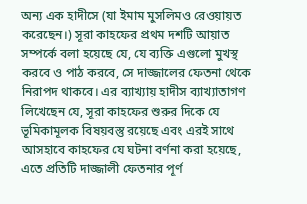অন্য এক হাদীসে (যা ইমাম মুসলিমও রেওয়ায়ত করেছেন।) সূরা কাহফের প্রথম দশটি আয়াত সম্পর্কে বলা হয়েছে যে, যে ব্যক্তি এগুলো মুখস্থ করবে ও পাঠ করবে, সে দাজ্জালের ফেতনা থেকে নিরাপদ থাকবে। এর ব্যাখ্যায় হাদীস ব্যাখ্যাতাগণ লিখেছেন যে, সূরা কাহফের শুরুর দিকে যে ভূমিকামূলক বিষয়বস্তু রয়েছে এবং এরই সাথে আসহাবে কাহফের যে ঘটনা বর্ণনা করা হয়েছে, এতে প্রতিটি দাজ্জালী ফেতনার পূর্ণ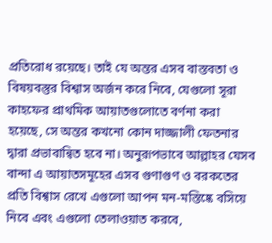প্রতিরোধ রয়েছে। তাই যে অন্তর এসব বাস্তবতা ও বিষয়বস্তুর বিশ্বাস অর্জন করে নিবে, যেগুলো সূরা কাহফের প্রাথমিক আয়াতগুলোতে বর্ণনা করা হয়েছে, সে অন্তর কখনো কোন দাজ্জালী ফেতনার দ্বারা প্রভাবান্বিত হবে না। অনুরূপভাবে আল্লাহর যেসব বান্দা এ আয়াতসমূহের এসব গুণাগুণ ও বরকতের প্রতি বিশ্বাস রেখে এগুলো আপন মন-মস্তিষ্কে বসিয়ে নিবে এবং এগুলো তেলাওয়াত করবে,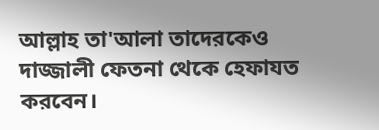আল্লাহ তা'আলা তাদেরকেও দাজ্জালী ফেতনা থেকে হেফাযত করবেন।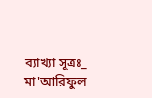ব্যাখ্যা সূত্রঃ_ মা'আরিফুল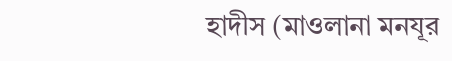হাদীস (মাওলানা মনযূর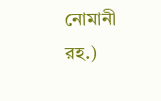নোমানী রহ.)